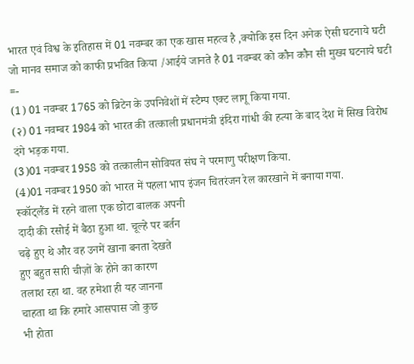भारत एवं विश्व के इतिहास में 01 नवम्बर का एक खास महत्व है ,क्योकि इस दिन अनेक ऐसी घटनाये घटी जो मानव समाज को काफी प्रभवित किया /आईये जानते है 01 नवम्बर को कौन कौन सी मुख्य घटनाये घटी =-
(1) 01 नवम्बर 1765 को ब्रिटेन के उपनिवेशों में स्टैम्प एक्ट लागू किया गया.
(२) 01 नवम्बर 1984 को भारत की तत्काली प्रधानमंत्री इंदिरा गांधी की हत्या के बाद देश में सिख विरोध दंगे भड़क गया.
(3)01 नवम्बर 1958 को तत्कालीन सोवियत संघ ने परमाणु परीक्षण किया.
(4)01 नवम्बर 1950 को भारत में पहला भाप इंजन चितरंजन रेल कारखाने में बनाया गया.
स्कॉट्लैंड में रहने वाला एक छोटा बालक अपनी
दादी की रसोई में बैठा हुआ था. चूल्हे पर बर्तन
चढ़े हुए थे और वह उनमें खाना बनता देखते
हुए बहुत सारी चीज़ों के होने का कारण
तलाश रहा था. वह हमेशा ही यह जानना
चाहता था कि हमारे आसपास जो कुछ
भी होता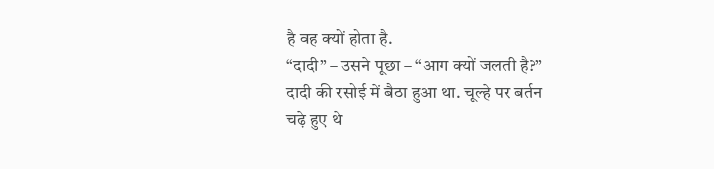है वह क्यों होता है.
“दादी” – उसने पूछा – “आग क्यों जलती है?”
दादी की रसोई में बैठा हुआ था. चूल्हे पर बर्तन
चढ़े हुए थे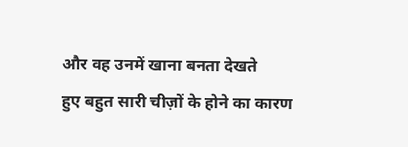और वह उनमें खाना बनता देखते
हुए बहुत सारी चीज़ों के होने का कारण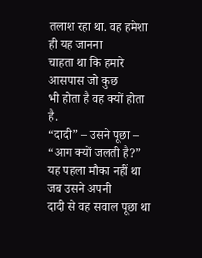तलाश रहा था. वह हमेशा ही यह जानना
चाहता था कि हमारे आसपास जो कुछ
भी होता है वह क्यों होता है.
“दादी” – उसने पूछा – “आग क्यों जलती है?”
यह पहला मौका नहीं था जब उसने अपनी
दादी से वह सवाल पूछा था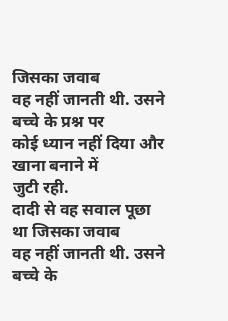जिसका जवाब
वह नहीं जानती थी. उसने बच्चे के प्रश्न पर
कोई ध्यान नहीं दिया और खाना बनाने में
जुटी रही.
दादी से वह सवाल पूछा था जिसका जवाब
वह नहीं जानती थी. उसने बच्चे के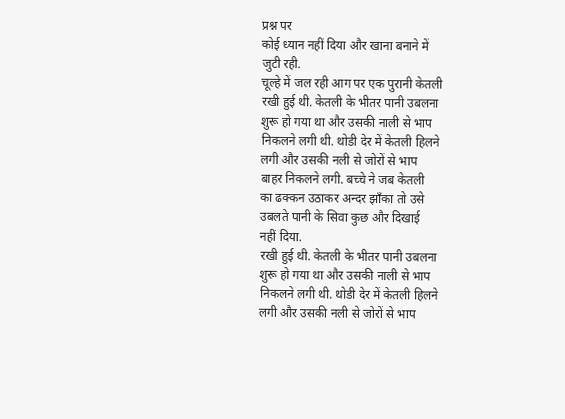प्रश्न पर
कोई ध्यान नहीं दिया और खाना बनाने में
जुटी रही.
चूल्हे में जल रही आग पर एक पुरानी केतली
रखी हुई थी. केतली के भीतर पानी उबलना
शुरू हो गया था और उसकी नाली से भाप
निकलने लगी थी. थोडी देर में केतली हिलने
लगी और उसकी नली से जोरों से भाप
बाहर निकलने लगी. बच्चे ने जब केतली
का ढक्कन उठाकर अन्दर झाँका तो उसे
उबलते पानी के सिवा कुछ और दिखाई
नहीं दिया.
रखी हुई थी. केतली के भीतर पानी उबलना
शुरू हो गया था और उसकी नाली से भाप
निकलने लगी थी. थोडी देर में केतली हिलने
लगी और उसकी नली से जोरों से भाप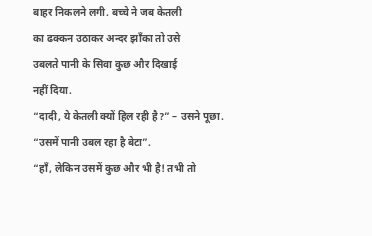बाहर निकलने लगी. बच्चे ने जब केतली
का ढक्कन उठाकर अन्दर झाँका तो उसे
उबलते पानी के सिवा कुछ और दिखाई
नहीं दिया.
“दादी, ये केतली क्यों हिल रही है?” – उसने पूछा.
“उसमें पानी उबल रहा है बेटा”.
“हाँ, लेकिन उसमें कुछ और भी है! तभी तो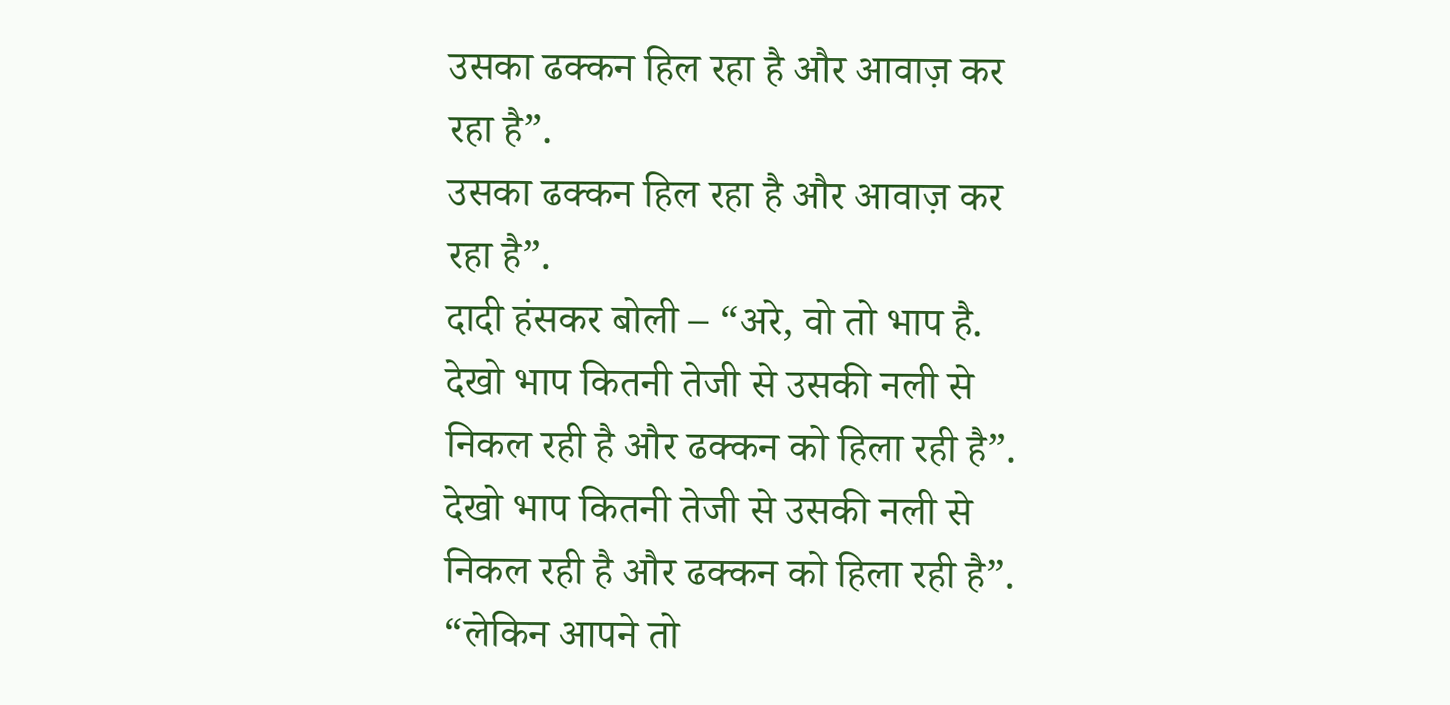उसका ढक्कन हिल रहा है और आवाज़ कर रहा है”.
उसका ढक्कन हिल रहा है और आवाज़ कर रहा है”.
दादी हंसकर बोली – “अरे, वो तो भाप है.
देखो भाप कितनी तेजी से उसकी नली से
निकल रही है और ढक्कन को हिला रही है”.
देखो भाप कितनी तेजी से उसकी नली से
निकल रही है और ढक्कन को हिला रही है”.
“लेकिन आपने तो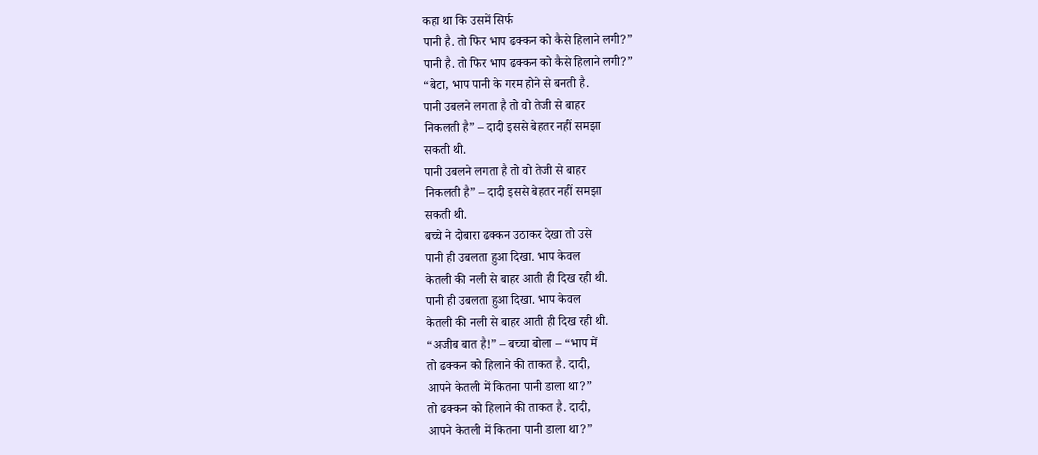कहा था कि उसमें सिर्फ
पानी है. तो फिर भाप ढक्कन को कैसे हिलाने लगी?”
पानी है. तो फिर भाप ढक्कन को कैसे हिलाने लगी?”
“बेटा, भाप पानी के गरम होने से बनती है.
पानी उबलने लगता है तो वो तेजी से बाहर
निकलती है” – दादी इससे बेहतर नहीं समझा
सकती थी.
पानी उबलने लगता है तो वो तेजी से बाहर
निकलती है” – दादी इससे बेहतर नहीं समझा
सकती थी.
बच्चे ने दोबारा ढक्कन उठाकर देखा तो उसे
पानी ही उबलता हुआ दिखा. भाप केवल
केतली की नली से बाहर आती ही दिख रही थी.
पानी ही उबलता हुआ दिखा. भाप केवल
केतली की नली से बाहर आती ही दिख रही थी.
“अजीब बात है!” – बच्चा बोला – “भाप में
तो ढक्कन को हिलाने की ताकत है. दादी,
आपने केतली में कितना पानी डाला था?”
तो ढक्कन को हिलाने की ताकत है. दादी,
आपने केतली में कितना पानी डाला था?”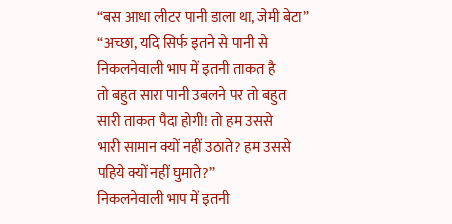“बस आधा लीटर पानी डाला था, जेमी बेटा”
“अच्छा, यदि सिर्फ इतने से पानी से
निकलनेवाली भाप में इतनी ताकत है
तो बहुत सारा पानी उबलने पर तो बहुत
सारी ताकत पैदा होगी! तो हम उससे
भारी सामान क्यों नहीं उठाते? हम उससे
पहिये क्यों नहीं घुमाते?”
निकलनेवाली भाप में इतनी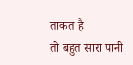ताकत है
तो बहुत सारा पानी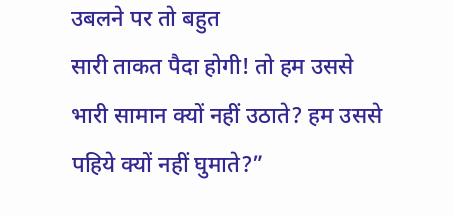उबलने पर तो बहुत
सारी ताकत पैदा होगी! तो हम उससे
भारी सामान क्यों नहीं उठाते? हम उससे
पहिये क्यों नहीं घुमाते?”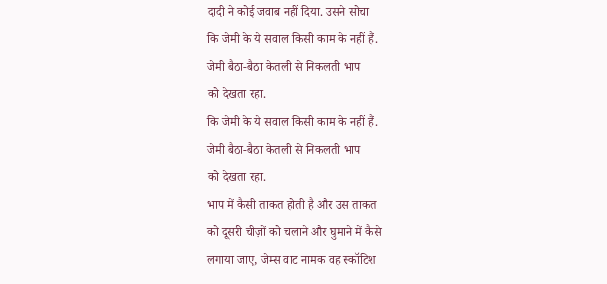दादी ने कोई जवाब नहीं दिया. उसने सोचा
कि जेमी के ये सवाल किसी काम के नहीं हैं.
जेमी बैठा-बैठा केतली से निकलती भाप
को देखता रहा.
कि जेमी के ये सवाल किसी काम के नहीं हैं.
जेमी बैठा-बैठा केतली से निकलती भाप
को देखता रहा.
भाप में कैसी ताकत होती है और उस ताकत
को दूसरी चीज़ों को चलाने और घुमाने में कैसे
लगाया जाए, जेम्स वाट नामक वह स्कॉटिश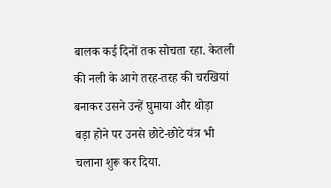बालक कई दिनों तक सोचता रहा. केतली
की नली के आगे तरह-तरह की चरखियां
बनाकर उसने उन्हें घुमाया और थोड़ा
बड़ा होने पर उनसे छोटे-छोटे यंत्र भी
चलाना शुरू कर दिया.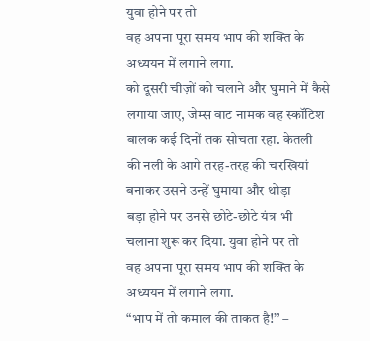युवा होने पर तो
वह अपना पूरा समय भाप की शक्ति के
अध्ययन में लगाने लगा.
को दूसरी चीज़ों को चलाने और घुमाने में कैसे
लगाया जाए, जेम्स वाट नामक वह स्कॉटिश
बालक कई दिनों तक सोचता रहा. केतली
की नली के आगे तरह-तरह की चरखियां
बनाकर उसने उन्हें घुमाया और थोड़ा
बड़ा होने पर उनसे छोटे-छोटे यंत्र भी
चलाना शुरू कर दिया. युवा होने पर तो
वह अपना पूरा समय भाप की शक्ति के
अध्ययन में लगाने लगा.
“भाप में तो कमाल की ताकत है!” –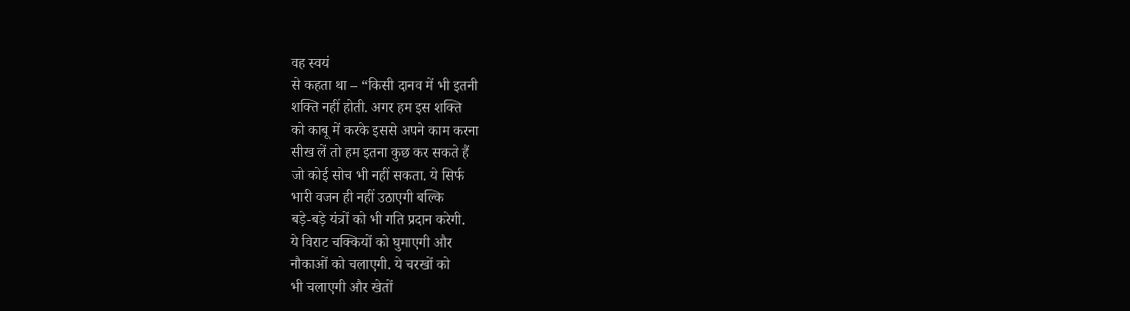वह स्वयं
से कहता था – “किसी दानव में भी इतनी
शक्ति नहीं होती. अगर हम इस शक्ति
को काबू में करके इससे अपने काम करना
सीख लें तो हम इतना कुछ कर सकते हैं
जो कोई सोच भी नहीं सकता. ये सिर्फ
भारी वजन ही नहीं उठाएगी बल्कि
बड़े-बड़े यंत्रों को भी गति प्रदान करेगी.
ये विराट चक्कियों को घुमाएगी और
नौकाओं को चलाएगी. ये चरखों को
भी चलाएगी और खेतों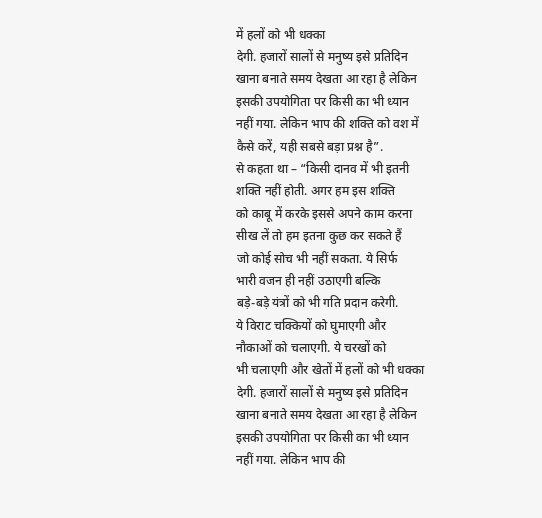में हलों को भी धक्का
देगी. हजारों सालों से मनुष्य इसे प्रतिदिन
खाना बनाते समय देखता आ रहा है लेकिन
इसकी उपयोगिता पर किसी का भी ध्यान
नहीं गया. लेकिन भाप की शक्ति को वश में
कैसे करें, यही सबसे बड़ा प्रश्न है”.
से कहता था – “किसी दानव में भी इतनी
शक्ति नहीं होती. अगर हम इस शक्ति
को काबू में करके इससे अपने काम करना
सीख लें तो हम इतना कुछ कर सकते हैं
जो कोई सोच भी नहीं सकता. ये सिर्फ
भारी वजन ही नहीं उठाएगी बल्कि
बड़े-बड़े यंत्रों को भी गति प्रदान करेगी.
ये विराट चक्कियों को घुमाएगी और
नौकाओं को चलाएगी. ये चरखों को
भी चलाएगी और खेतों में हलों को भी धक्का
देगी. हजारों सालों से मनुष्य इसे प्रतिदिन
खाना बनाते समय देखता आ रहा है लेकिन
इसकी उपयोगिता पर किसी का भी ध्यान
नहीं गया. लेकिन भाप की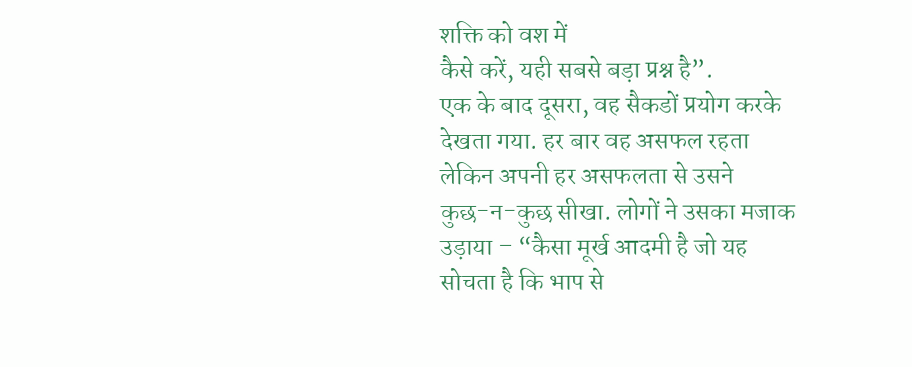शक्ति को वश में
कैसे करें, यही सबसे बड़ा प्रश्न है”.
एक के बाद दूसरा, वह सैकडों प्रयोग करके
देखता गया. हर बार वह असफल रहता
लेकिन अपनी हर असफलता से उसने
कुछ-न-कुछ सीखा. लोगों ने उसका मजाक
उड़ाया – “कैसा मूर्ख आदमी है जो यह
सोचता है कि भाप से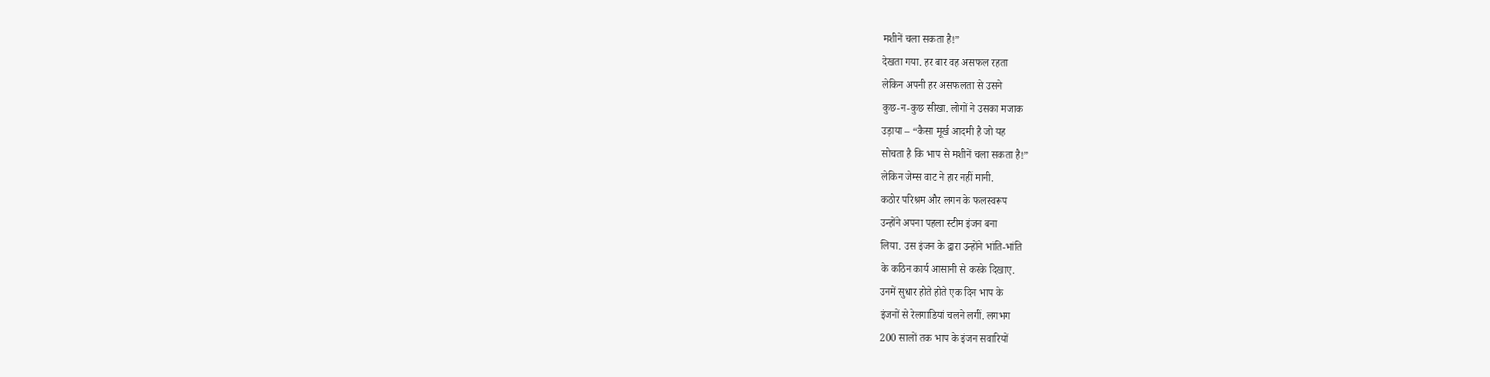मशीनें चला सकता है!”
देखता गया. हर बार वह असफल रहता
लेकिन अपनी हर असफलता से उसने
कुछ-न-कुछ सीखा. लोगों ने उसका मजाक
उड़ाया – “कैसा मूर्ख आदमी है जो यह
सोचता है कि भाप से मशीनें चला सकता है!”
लेकिन जेम्स वाट ने हार नहीं मानी.
कठोर परिश्रम और लगन के फलस्वरूप
उन्होंने अपना पहला स्टीम इंजन बना
लिया. उस इंजन के द्वारा उन्होंने भांति-भांति
के कठिन कार्य आसानी से करके दिखाए.
उनमें सुधार होते होते एक दिन भाप के
इंजनों से रेलगाडियां चलने लगीं. लगभग
200 सालों तक भाप के इंजन सवारियों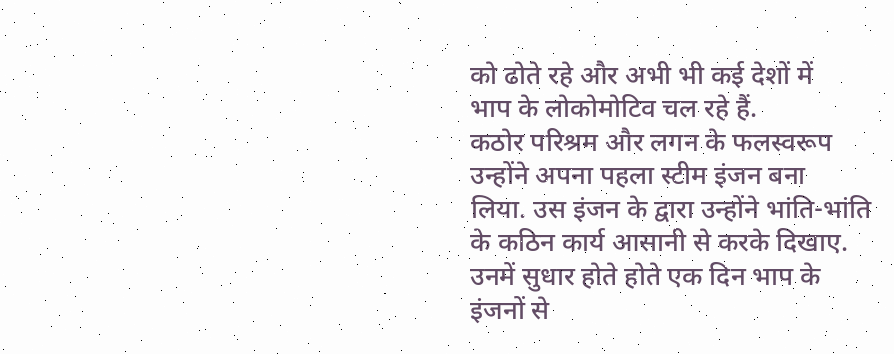को ढोते रहे और अभी भी कई देशों में
भाप के लोकोमोटिव चल रहे हैं.
कठोर परिश्रम और लगन के फलस्वरूप
उन्होंने अपना पहला स्टीम इंजन बना
लिया. उस इंजन के द्वारा उन्होंने भांति-भांति
के कठिन कार्य आसानी से करके दिखाए.
उनमें सुधार होते होते एक दिन भाप के
इंजनों से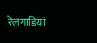रेलगाडियां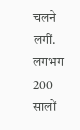चलने लगीं. लगभग
200 सालों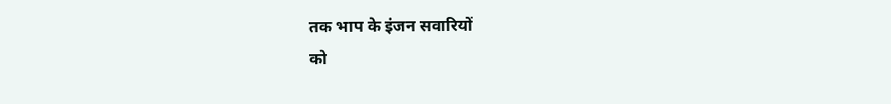तक भाप के इंजन सवारियों
को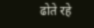ढोते रहे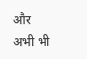और अभी भी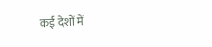कई देशों में